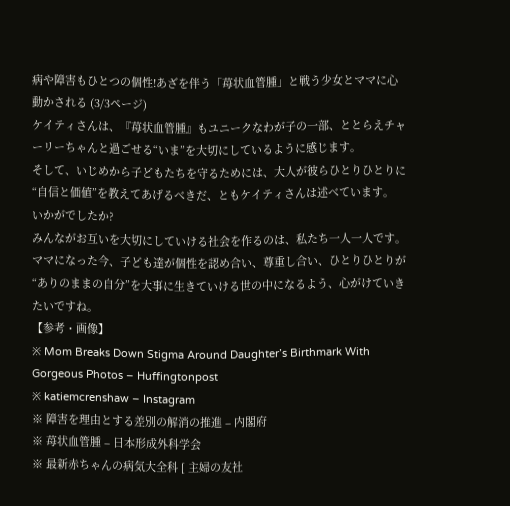病や障害もひとつの個性!あざを伴う「苺状血管腫」と戦う少女とママに心動かされる (3/3ページ)
ケイティさんは、『苺状血管腫』もユニークなわが子の一部、ととらえチャーリーちゃんと過ごせる“いま”を大切にしているように感じます。
そして、いじめから子どもたちを守るためには、大人が彼らひとりひとりに“自信と価値”を教えてあげるべきだ、ともケイティさんは述べています。
いかがでしたか?
みんながお互いを大切にしていける社会を作るのは、私たち一人一人です。
ママになった今、子ども達が個性を認め合い、尊重し合い、ひとりひとりが“ありのままの自分”を大事に生きていける世の中になるよう、心がけていきたいですね。
【参考・画像】
※ Mom Breaks Down Stigma Around Daughter’s Birthmark With Gorgeous Photos – Huffingtonpost
※ katiemcrenshaw – Instagram
※ 障害を理由とする差別の解消の推進 – 内閣府
※ 苺状血管腫 – 日本形成外科学会
※ 最新赤ちゃんの病気大全科 [ 主婦の友社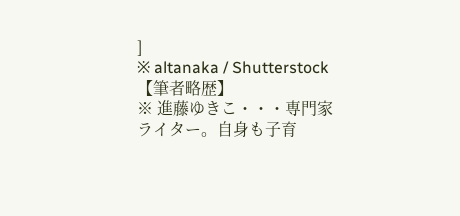]
※ altanaka / Shutterstock
【筆者略歴】
※ 進藤ゆきこ・・・専門家ライター。自身も子育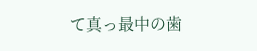て真っ最中の歯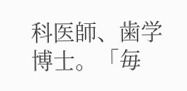科医師、歯学博士。「毎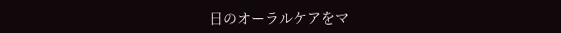日のオーラルケアをマ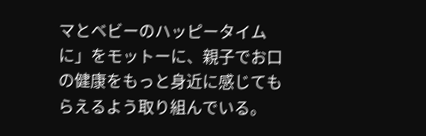マとベビーのハッピータイムに」をモットーに、親子でお口の健康をもっと身近に感じてもらえるよう取り組んでいる。